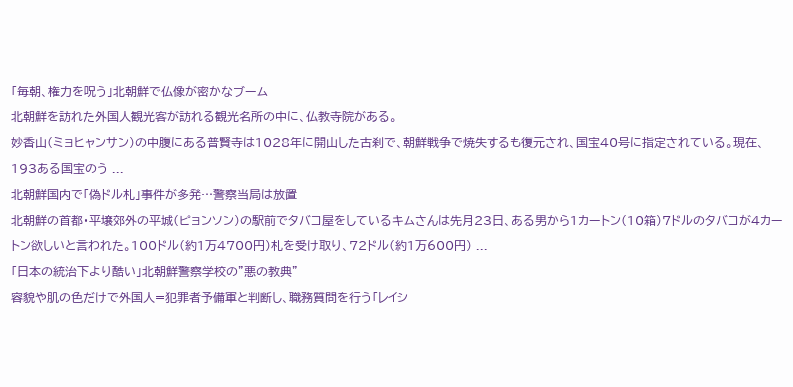「毎朝、権力を呪う」北朝鮮で仏像が密かなブーム
北朝鮮を訪れた外国人観光客が訪れる観光名所の中に、仏教寺院がある。
妙香山(ミョヒャンサン)の中腹にある普賢寺は1028年に開山した古刹で、朝鮮戦争で焼失するも復元され、国宝40号に指定されている。現在、193ある国宝のう ...
北朝鮮国内で「偽ドル札」事件が多発…警察当局は放置
北朝鮮の首都・平壌郊外の平城(ピョンソン)の駅前でタバコ屋をしているキムさんは先月23日、ある男から1カートン(10箱)7ドルのタバコが4カートン欲しいと言われた。100ドル(約1万4700円)札を受け取り、72ドル(約1万600円) ...
「日本の統治下より酷い」北朝鮮警察学校の”悪の教典”
容貌や肌の色だけで外国人=犯罪者予備軍と判断し、職務質問を行う「レイシ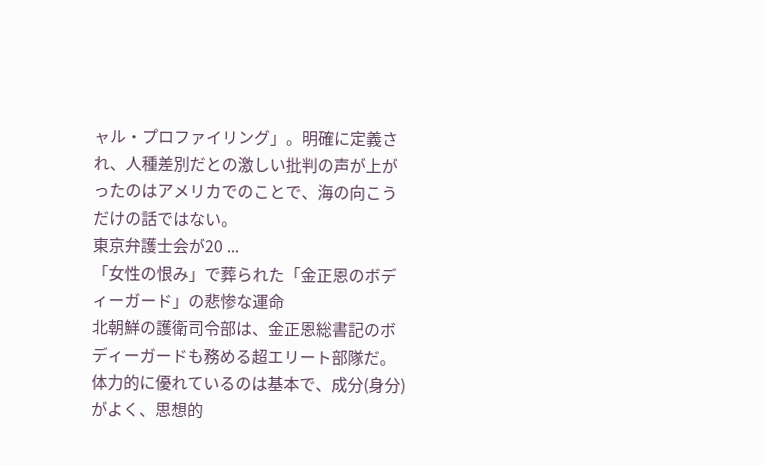ャル・プロファイリング」。明確に定義され、人種差別だとの激しい批判の声が上がったのはアメリカでのことで、海の向こうだけの話ではない。
東京弁護士会が20 ...
「女性の恨み」で葬られた「金正恩のボディーガード」の悲惨な運命
北朝鮮の護衛司令部は、金正恩総書記のボディーガードも務める超エリート部隊だ。体力的に優れているのは基本で、成分(身分)がよく、思想的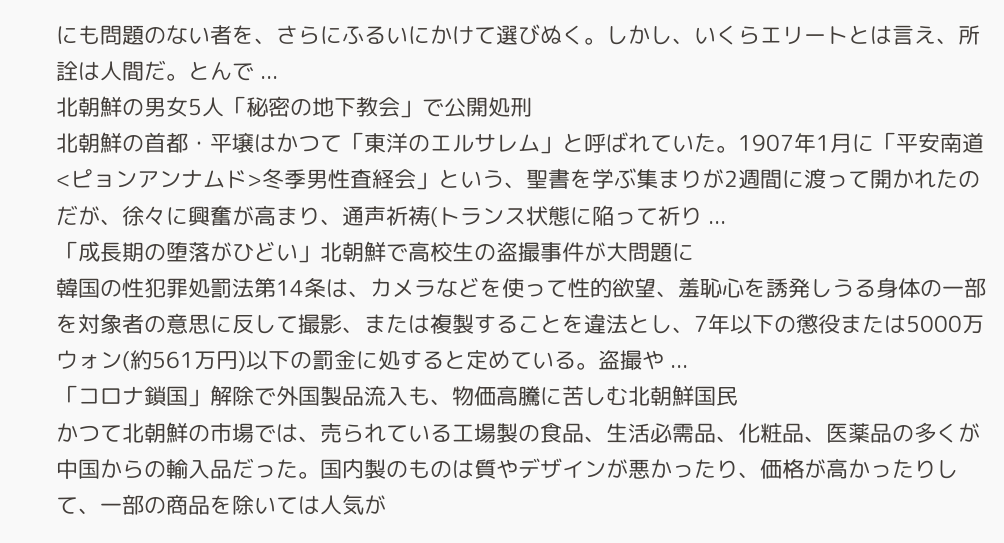にも問題のない者を、さらにふるいにかけて選びぬく。しかし、いくらエリートとは言え、所詮は人間だ。とんで ...
北朝鮮の男女5人「秘密の地下教会」で公開処刑
北朝鮮の首都・平壌はかつて「東洋のエルサレム」と呼ばれていた。1907年1月に「平安南道<ピョンアンナムド>冬季男性査経会」という、聖書を学ぶ集まりが2週間に渡って開かれたのだが、徐々に興奮が高まり、通声祈祷(トランス状態に陥って祈り ...
「成長期の堕落がひどい」北朝鮮で高校生の盗撮事件が大問題に
韓国の性犯罪処罰法第14条は、カメラなどを使って性的欲望、羞恥心を誘発しうる身体の一部を対象者の意思に反して撮影、または複製することを違法とし、7年以下の懲役または5000万ウォン(約561万円)以下の罰金に処すると定めている。盗撮や ...
「コロナ鎖国」解除で外国製品流入も、物価高騰に苦しむ北朝鮮国民
かつて北朝鮮の市場では、売られている工場製の食品、生活必需品、化粧品、医薬品の多くが中国からの輸入品だった。国内製のものは質やデザインが悪かったり、価格が高かったりして、一部の商品を除いては人気が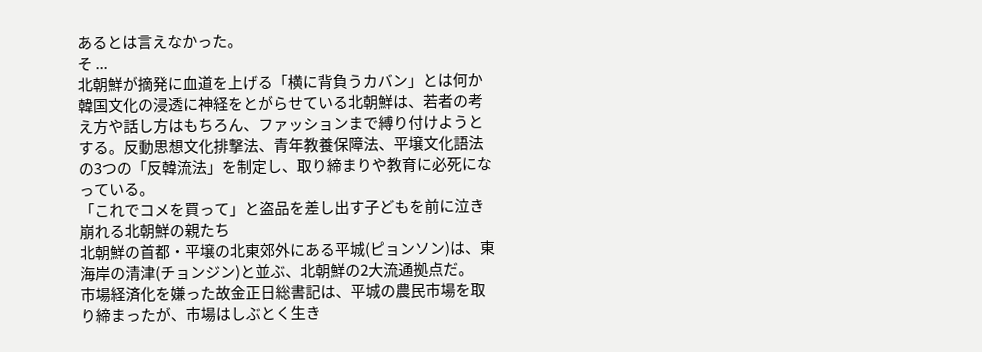あるとは言えなかった。
そ ...
北朝鮮が摘発に血道を上げる「横に背負うカバン」とは何か
韓国文化の浸透に神経をとがらせている北朝鮮は、若者の考え方や話し方はもちろん、ファッションまで縛り付けようとする。反動思想文化排撃法、青年教養保障法、平壌文化語法の3つの「反韓流法」を制定し、取り締まりや教育に必死になっている。
「これでコメを買って」と盗品を差し出す子どもを前に泣き崩れる北朝鮮の親たち
北朝鮮の首都・平壌の北東郊外にある平城(ピョンソン)は、東海岸の清津(チョンジン)と並ぶ、北朝鮮の2大流通拠点だ。
市場経済化を嫌った故金正日総書記は、平城の農民市場を取り締まったが、市場はしぶとく生き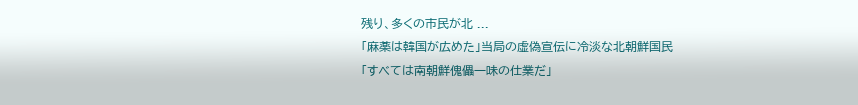残り、多くの市民が北 ...
「麻薬は韓国が広めた」当局の虚偽宣伝に冷淡な北朝鮮国民
「すべては南朝鮮傀儡一味の仕業だ」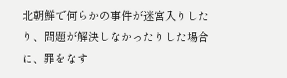北朝鮮で何らかの事件が迷宮入りしたり、問題が解決しなかったりした場合に、罪をなす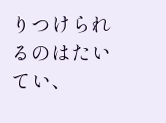りつけられるのはたいてい、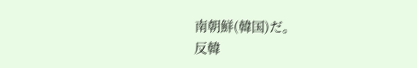南朝鮮(韓国)だ。
反韓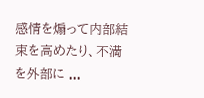感情を煽って内部結束を高めたり、不満を外部に ...